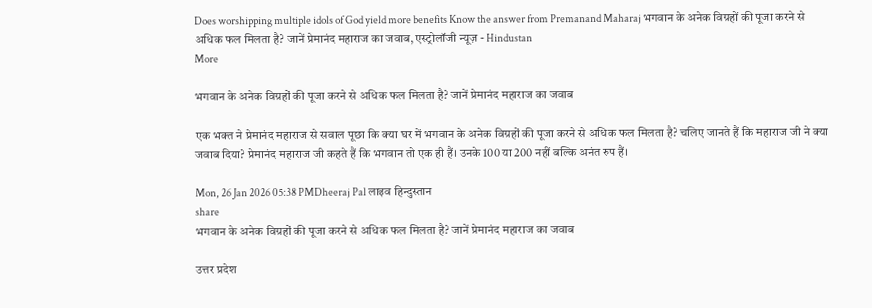Does worshipping multiple idols of God yield more benefits Know the answer from Premanand Maharaj भगवान के अनेक विग्रहों की पूजा करने से अधिक फल मिलता है? जानें प्रेमानंद महाराज का जवाब, एस्ट्रोलॉजी न्यूज़ - Hindustan
More

भगवान के अनेक विग्रहों की पूजा करने से अधिक फल मिलता है? जानें प्रेमानंद महाराज का जवाब

एक भक्त ने प्रेमानंद महाराज से सवाल पूछा कि क्या घर में भगवान के अनेक विग्रहों की पूजा करने से अधिक फल मिलता है? चलिए जानते हैं कि महाराज जी ने क्या जवाब दिया? प्रेमानंद महाराज जी कहते हैं कि भगवान तो एक ही हैं। उनके 100 या 200 नहीं बल्कि अनंत रुप हैं।

Mon, 26 Jan 2026 05:38 PMDheeraj Pal लाइव हिन्दुस्तान
share
भगवान के अनेक विग्रहों की पूजा करने से अधिक फल मिलता है? जानें प्रेमानंद महाराज का जवाब

उत्तर प्रदेश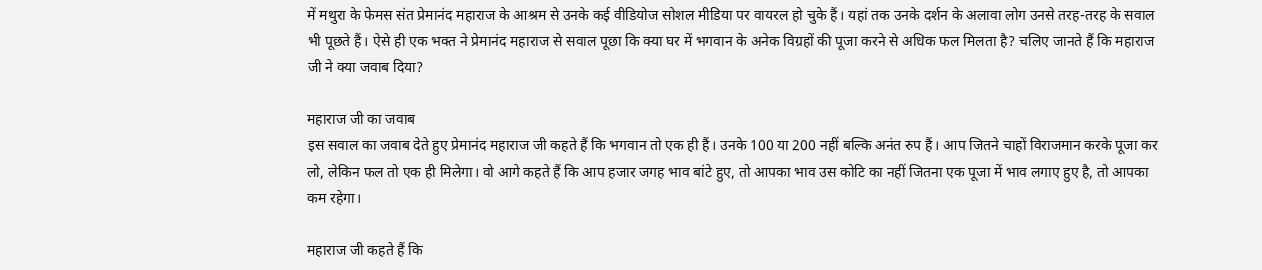में मथुरा के फेमस संत प्रेमानंद महाराज के आश्रम से उनके कई वीडियोज सोशल मीडिया पर वायरल हो चुके हैं। यहां तक उनके दर्शन के अलावा लोग उनसे तरह-तरह के सवाल भी पूछते हैं। ऐसे ही एक भक्त ने प्रेमानंद महाराज से सवाल पूछा कि क्या घर में भगवान के अनेक विग्रहों की पूजा करने से अधिक फल मिलता है? चलिए जानते हैं कि महाराज जी ने क्या जवाब दिया?

महाराज जी का जवाब
इस सवाल का जवाब देते हुए प्रेमानंद महाराज जी कहते हैं कि भगवान तो एक ही हैं। उनके 100 या 200 नहीं बल्कि अनंत रुप हैं। आप जितने चाहों विराजमान करके पूजा कर लो, लेकिन फल तो एक ही मिलेगा। वो आगे कहते हैं कि आप हजार जगह भाव बांटे हुए, तो आपका भाव उस कोटि का नहीं जितना एक पूजा में भाव लगाए हुए है, तो आपका कम रहेगा।

महाराज जी कहते हैं कि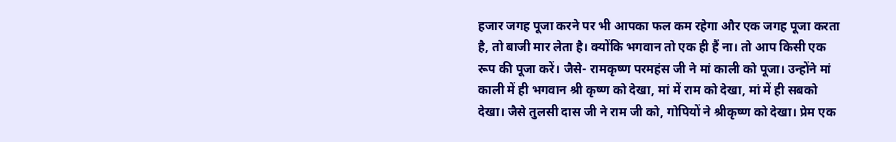हजार जगह पूजा करने पर भी आपका फल कम रहेगा और एक जगह पूजा करता है, तो बाजी मार लेता है। क्योंकि भगवान तो एक ही हैं ना। तो आप किसी एक रूप की पूजा करें। जैसे- रामकृष्ण परमहंस जी ने मां काली को पूजा। उन्होंने मां काली में ही भगवान श्री कृष्ण को देखा, मां में राम को देखा, मां में ही सबको देखा। जैसे तुलसी दास जी ने राम जी को, गोपियों ने श्रीकृष्ण को देखा। प्रेम एक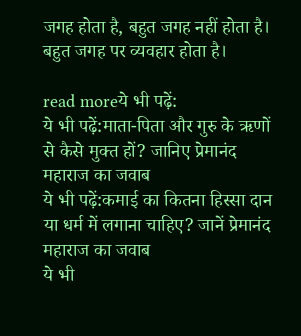जगह होता है, बहुत जगह नहीं होता है। बहुत जगह पर व्यवहार होता है।

read moreये भी पढ़ें:
ये भी पढ़ें:माता-पिता और गुरु के ऋणों से कैसे मुक्त हों? जानिए प्रेमानंद महाराज का जवाब
ये भी पढ़ें:कमाई का कितना हिस्सा दान या धर्म में लगाना चाहिए? जानें प्रेमानंद महाराज का जवाब
ये भी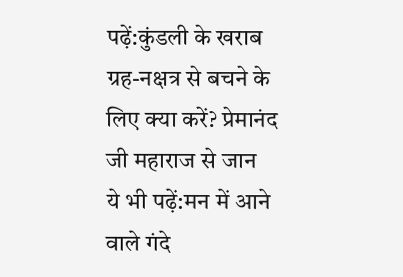पढ़ें:कुंडली के खराब ग्रह-नक्षत्र से बचने के लिए क्या करें? प्रेमानंद जी महाराज से जान
ये भी पढ़ें:मन में आने वाले गंदे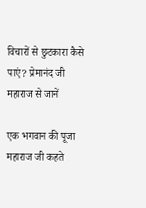विचारों से छुटकारा कैसे पाएं? प्रेमानंद जी महाराज से जानें

एक भगवान की पूजा
महाराज जी कहते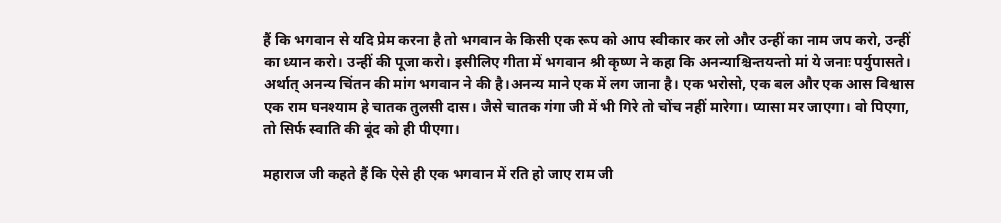हैं कि भगवान से यदि प्रेम करना है तो भगवान के किसी एक रूप को आप स्वीकार कर लो और उन्हीं का नाम जप करो, उन्हीं का ध्यान करो। उन्हीं की पूजा करो। इसीलिए गीता में भगवान श्री कृष्ण ने कहा कि अनन्याश्चिन्तयन्तो मां ये जनाः पर्युपासते। अर्थात् अनन्य चिंतन की मांग भगवान ने की है।अनन्य माने एक में लग जाना है। एक भरोसो, एक बल और एक आस विश्वास एक राम घनश्याम हे चातक तुलसी दास। जैसे चातक गंगा जी में भी गिरे तो चोंच नहीं मारेगा। प्यासा मर जाएगा। वो पिएगा, तो सिर्फ स्वाति की बूंद को ही पीएगा।

महाराज जी कहते हैं कि ऐसे ही एक भगवान में रति हो जाए राम जी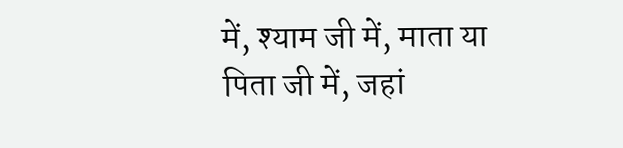में, श्याम जी में, माता या पिता जी में, जहां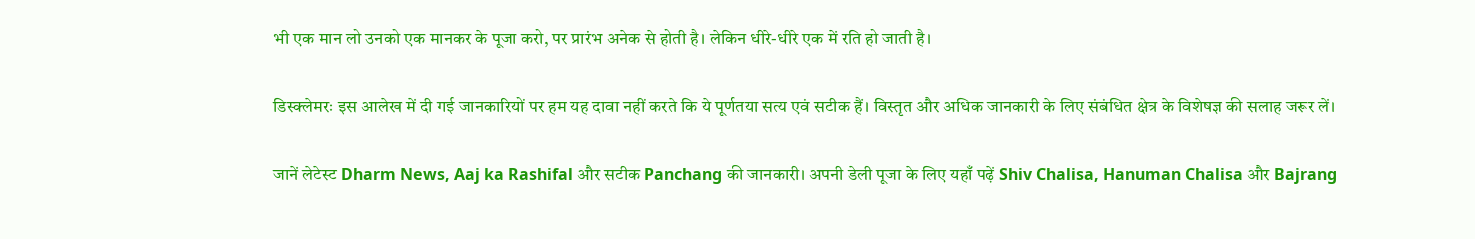भी एक मान लो उनको एक मानकर के पूजा करो, पर प्रारंभ अनेक से होती है। लेकिन धीरे-धीरे एक में रति हो जाती है।

डिस्क्लेमरः इस आलेख में दी गई जानकारियों पर हम यह दावा नहीं करते कि ये पूर्णतया सत्य एवं सटीक हैं। विस्तृत और अधिक जानकारी के लिए संबंधित क्षेत्र के विशेषज्ञ की सलाह जरूर लें।

जानें लेटेस्ट Dharm News, Aaj ka Rashifal और सटीक Panchang की जानकारी। अपनी डेली पूजा के लिए यहाँ पढ़ें Shiv Chalisa, Hanuman Chalisa और Bajrang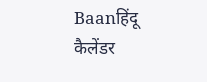Baanहिंदू कैलेंडर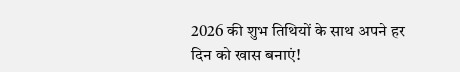2026 की शुभ तिथियों के साथ अपने हर दिन को खास बनाएं!